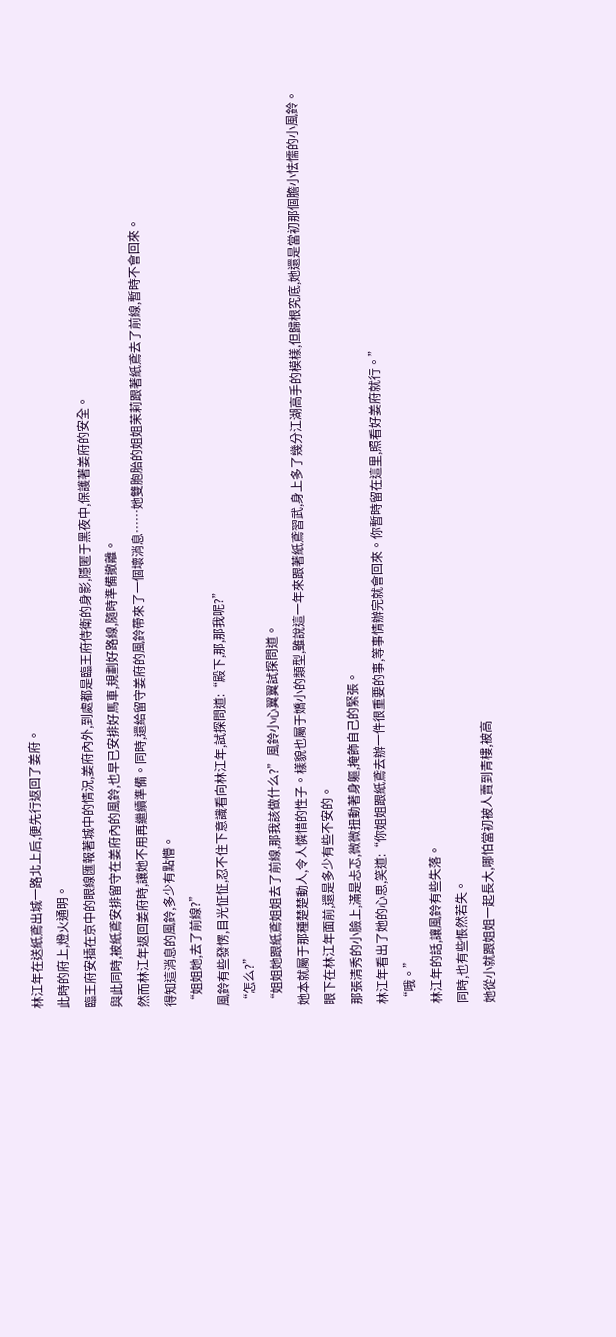林江年在送紙鳶出城一路北上后,便先行返回了姜府。
此時的府上,燈火通明。
臨王府安插在京中的眼線匯報著城中的情況,姜府內外,到處都是臨王府侍衛的身影,隱匿于黑夜中,保護著姜府的安全。
與此同時,被紙鳶安排留守在姜府內的風鈴,也早已安排好馬車,規劃好路線,隨時準備撤離。
然而林江年返回姜府時,讓她不用再繼續準備。同時,還給留守姜府的風鈴帶來了一個壞消息……她雙胞胎的姐姐茉莉跟著紙鳶去了前線,暫時不會回來。
得知這消息的風鈴,多少有點懵。
“姐姐她,去了前線?”
風鈴有些發愣,目光怔怔,忍不住下意識看向林江年,試探問道:“殿下,那,那我呢?”
“怎么?”
“姐姐她跟紙鳶姐姐去了前線,那我該做什么?”風鈴小心翼翼試探問道。
她本就屬于那種楚楚動人,令人憐惜的性子。樣貌也屬于嬌小的類型,雖說這一年來跟著紙鳶習武,身上多了幾分江湖高手的模樣,但歸根究底,她還是當初那個膽小怯懦的小風鈴。
眼下在林江年面前,還是多少有些不安的。
那張清秀的小臉上,滿是忐忑,微微扭動著身軀,掩飾自己的緊張。
林江年看出了她的心思,笑道:“你姐姐跟紙鳶去辦一件很重要的事,等事情辦完就會回來。你暫時留在這里,照看好姜府就行。”
“哦。”
林江年的話,讓風鈴有些失落。
同時,也有些悵然若失。
她從小就跟姐姐一起長大,哪怕當初被人賣到青樓,被高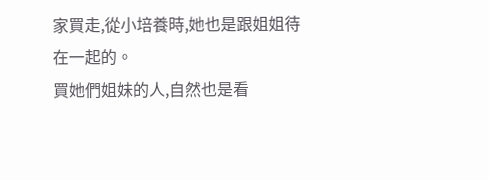家買走,從小培養時,她也是跟姐姐待在一起的。
買她們姐妹的人,自然也是看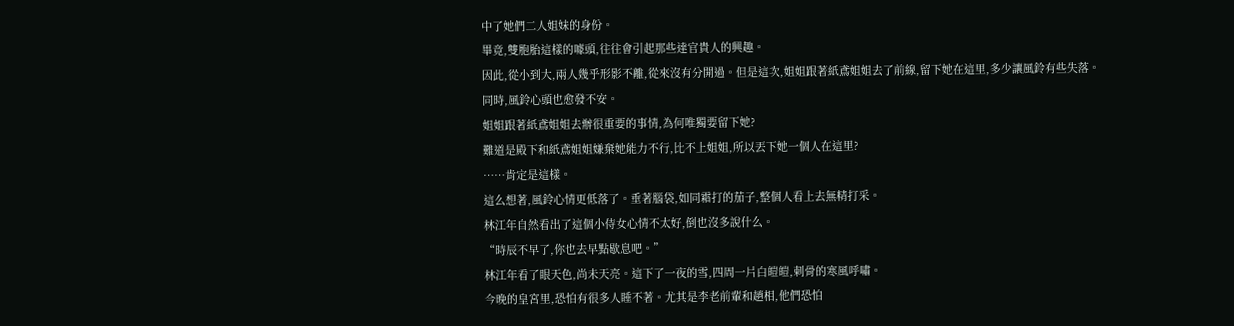中了她們二人姐妹的身份。
畢竟,雙胞胎這樣的噱頭,往往會引起那些達官貴人的興趣。
因此,從小到大,兩人幾乎形影不離,從來沒有分開過。但是這次,姐姐跟著紙鳶姐姐去了前線,留下她在這里,多少讓風鈴有些失落。
同時,風鈴心頭也愈發不安。
姐姐跟著紙鳶姐姐去辦很重要的事情,為何唯獨要留下她?
難道是殿下和紙鳶姐姐嫌棄她能力不行,比不上姐姐,所以丟下她一個人在這里?
……肯定是這樣。
這么想著,風鈴心情更低落了。垂著腦袋,如同霜打的茄子,整個人看上去無精打采。
林江年自然看出了這個小侍女心情不太好,倒也沒多說什么。
“時辰不早了,你也去早點歇息吧。”
林江年看了眼天色,尚未天亮。這下了一夜的雪,四周一片白皚皚,刺骨的寒風呼嘯。
今晚的皇宮里,恐怕有很多人睡不著。尤其是李老前輩和趙相,他們恐怕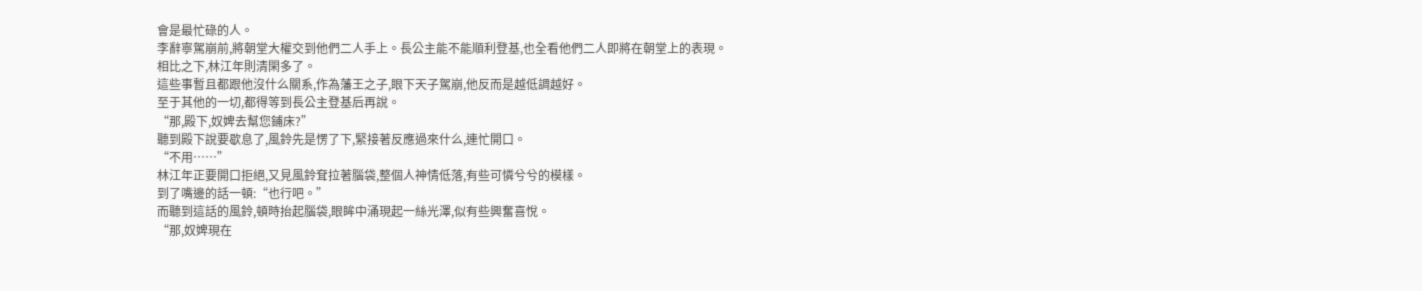會是最忙碌的人。
李辭寧駕崩前,將朝堂大權交到他們二人手上。長公主能不能順利登基,也全看他們二人即將在朝堂上的表現。
相比之下,林江年則清閑多了。
這些事暫且都跟他沒什么關系,作為藩王之子,眼下天子駕崩,他反而是越低調越好。
至于其他的一切,都得等到長公主登基后再說。
“那,殿下,奴婢去幫您鋪床?”
聽到殿下說要歇息了,風鈴先是愣了下,緊接著反應過來什么,連忙開口。
“不用……”
林江年正要開口拒絕,又見風鈴耷拉著腦袋,整個人神情低落,有些可憐兮兮的模樣。
到了嘴邊的話一頓:“也行吧。”
而聽到這話的風鈴,頓時抬起腦袋,眼眸中涌現起一絲光澤,似有些興奮喜悅。
“那,奴婢現在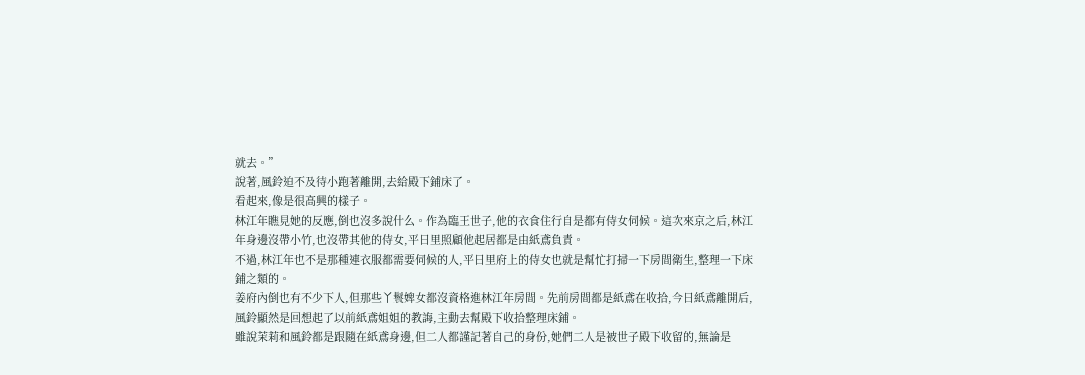就去。”
說著,風鈴迫不及待小跑著離開,去給殿下鋪床了。
看起來,像是很高興的樣子。
林江年瞧見她的反應,倒也沒多說什么。作為臨王世子,他的衣食住行自是都有侍女伺候。這次來京之后,林江年身邊沒帶小竹,也沒帶其他的侍女,平日里照顧他起居都是由紙鳶負責。
不過,林江年也不是那種連衣服都需要伺候的人,平日里府上的侍女也就是幫忙打掃一下房間衛生,整理一下床鋪之類的。
姜府內倒也有不少下人,但那些丫鬟婢女都沒資格進林江年房間。先前房間都是紙鳶在收拾,今日紙鳶離開后,風鈴顯然是回想起了以前紙鳶姐姐的教誨,主動去幫殿下收拾整理床鋪。
雖說茉莉和風鈴都是跟隨在紙鳶身邊,但二人都謹記著自己的身份,她們二人是被世子殿下收留的,無論是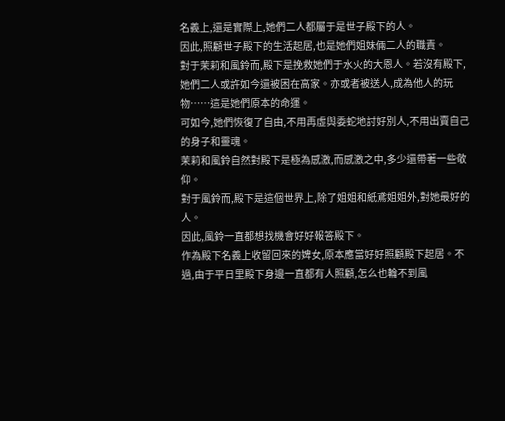名義上,還是實際上,她們二人都屬于是世子殿下的人。
因此,照顧世子殿下的生活起居,也是她們姐妹倆二人的職責。
對于茉莉和風鈴而,殿下是挽救她們于水火的大恩人。若沒有殿下,她們二人或許如今還被困在高家。亦或者被送人,成為他人的玩物……這是她們原本的命運。
可如今,她們恢復了自由,不用再虛與委蛇地討好別人,不用出賣自己的身子和靈魂。
茉莉和風鈴自然對殿下是極為感激,而感激之中,多少還帶著一些敬仰。
對于風鈴而,殿下是這個世界上,除了姐姐和紙鳶姐姐外,對她最好的人。
因此,風鈴一直都想找機會好好報答殿下。
作為殿下名義上收留回來的婢女,原本應當好好照顧殿下起居。不過,由于平日里殿下身邊一直都有人照顧,怎么也輪不到風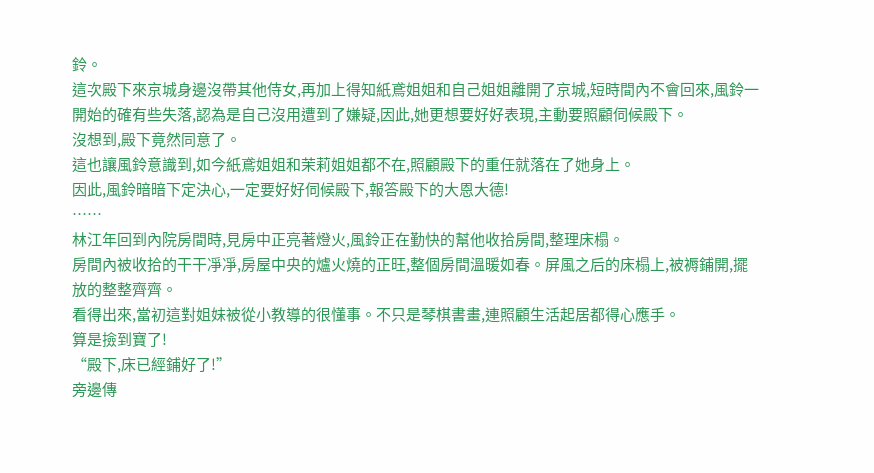鈴。
這次殿下來京城身邊沒帶其他侍女,再加上得知紙鳶姐姐和自己姐姐離開了京城,短時間內不會回來,風鈴一開始的確有些失落,認為是自己沒用遭到了嫌疑,因此,她更想要好好表現,主動要照顧伺候殿下。
沒想到,殿下竟然同意了。
這也讓風鈴意識到,如今紙鳶姐姐和茉莉姐姐都不在,照顧殿下的重任就落在了她身上。
因此,風鈴暗暗下定決心,一定要好好伺候殿下,報答殿下的大恩大德!
……
林江年回到內院房間時,見房中正亮著燈火,風鈴正在勤快的幫他收拾房間,整理床榻。
房間內被收拾的干干凈凈,房屋中央的爐火燒的正旺,整個房間溫暖如春。屏風之后的床榻上,被褥鋪開,擺放的整整齊齊。
看得出來,當初這對姐妹被從小教導的很懂事。不只是琴棋書畫,連照顧生活起居都得心應手。
算是撿到寶了!
“殿下,床已經鋪好了!”
旁邊傳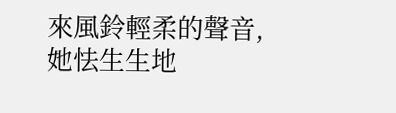來風鈴輕柔的聲音,她怯生生地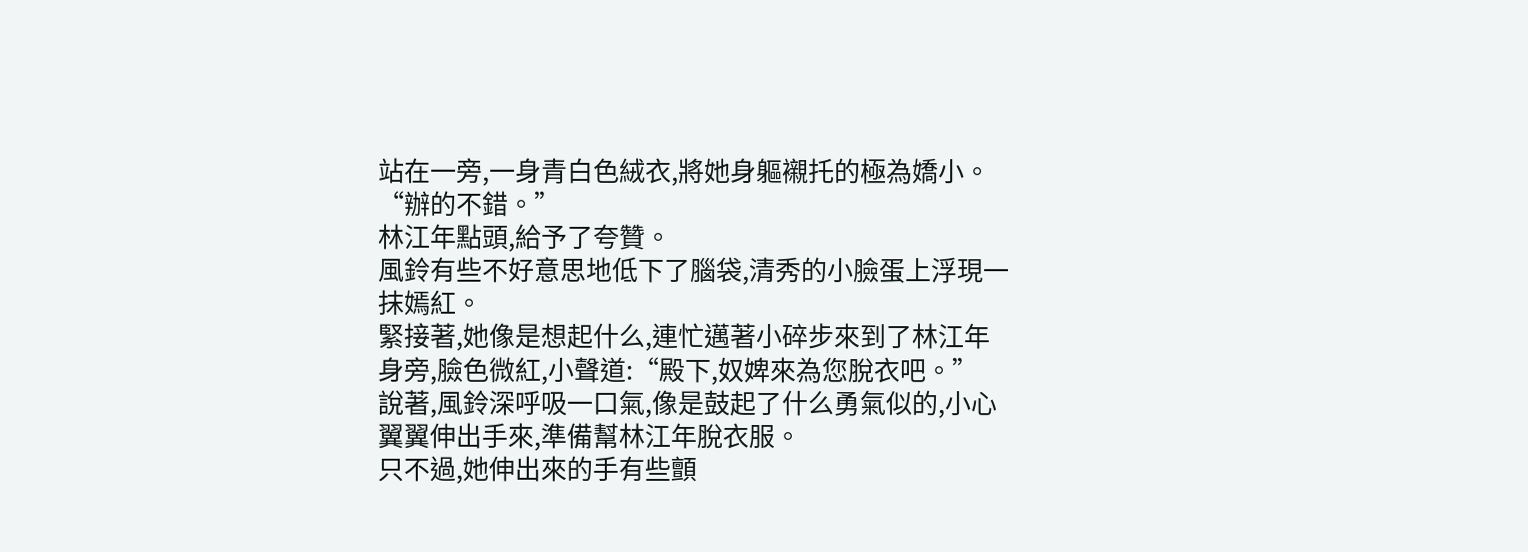站在一旁,一身青白色絨衣,將她身軀襯托的極為嬌小。
“辦的不錯。”
林江年點頭,給予了夸贊。
風鈴有些不好意思地低下了腦袋,清秀的小臉蛋上浮現一抹嫣紅。
緊接著,她像是想起什么,連忙邁著小碎步來到了林江年身旁,臉色微紅,小聲道:“殿下,奴婢來為您脫衣吧。”
說著,風鈴深呼吸一口氣,像是鼓起了什么勇氣似的,小心翼翼伸出手來,準備幫林江年脫衣服。
只不過,她伸出來的手有些顫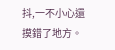抖,一不小心還摸錯了地方。